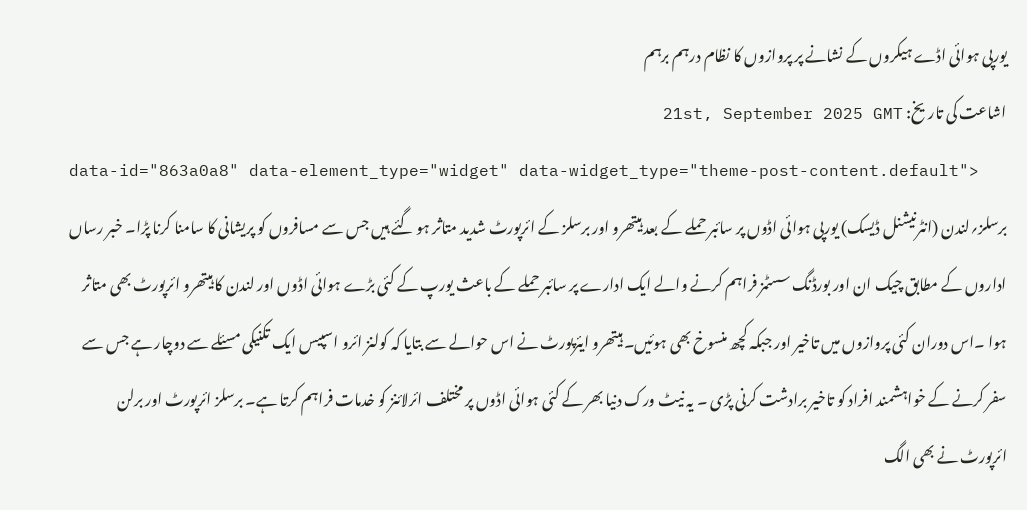یورپی ہوائی اڈے ہیکروں کے نشانے پر پروازوں کا نظام درہم برہم
اشاعت کی تاریخ: 21st, September 2025 GMT
data-id="863a0a8" data-element_type="widget" data-widget_type="theme-post-content.default">
برسلز؍لندن (انٹرنیشنل ڈیسک) یورپی ہوائی اڈوں پر سائبر حملے کے بعد ہیتھرو اور برسلز کے ائرپورٹ شدید متاثر ہو گئے ہیں جس سے مسافروں کو پریشانی کا سامنا کرنا پڑا۔ خبر رساں اداروں کے مطابق چیک ان اور بورڈنگ سسٹمز فراہم کرنے والے ایک ادارے پر سائبر حملے کے باعث یورپ کے کئی بڑے ہوائی اڈوں اور لندن کا ہیتھرو ائرپورٹ بھی متاثر ہوا ۔اس دوران کئی پروازوں میں تاخیر اور جبکہ کچھ منسوخ بھی ہوئیں۔ ہیتھرو ایئرپورٹ نے اس حوالے سے بتایا کہ کولنز ائرو اسپیس ایک تکنیکی مسئلے سے دوچار ہے جس سے سفر کرنے کے خواہشمند افراد کو تاخیر برادشت کرنی پڑی ۔ یہ نیٹ ورک دنیا بھر کے کئی ہوائی اڈوں پر مختلف ائرلائنز کو خدمات فراہم کرتا ہے۔ برسلز ائرپورٹ اور برلن ائرپورٹ نے بھی الگ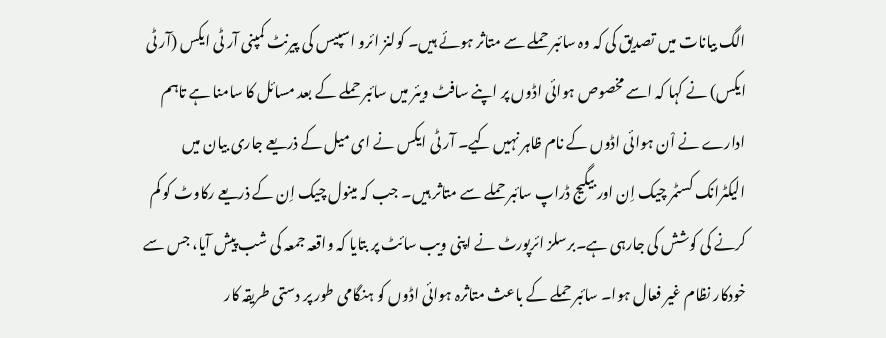الگ بیانات میں تصدیق کی کہ وہ سائبر حملے سے متاثر ہوئے ہیں۔ کولنز ائرو اسپیس کی پیرنٹ کمپنی آر ٹی ایکس (آر ٹی ایکس) نے کہا کہ اسے مخصوص ہوائی اڈوں پر اپنے سافٹ ویئر میں سائبر حملے کے بعد مسائل کا سامنا ہے تاہم ادارے نے اْن ہوائی اڈوں کے نام ظاہر نہیں کیے۔ آر ٹی ایکس نے ای میل کے ذریعے جاری بیان میں الیکٹرانک کسٹمر چیک اِن اور بیگیج ڈراپ سائبر حملے سے متاثر ہیں۔ جب کہ مینول چیک اِن کے ذریعے رکاوٹ کو کم کرنے کی کوشش کی جارہی ہے۔برسلز ائرپورٹ نے اپنی ویب سائٹ پر بتایا کہ واقعہ جمعہ کی شب پیش آیا، جس سے خودکار نظام غیر فعال ہوا۔ سائبر حملے کے باعث متاثرہ ہوائی اڈوں کو ہنگامی طور پر دستی طریقہ کار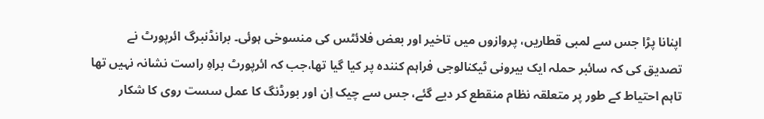اپنانا پڑا جس سے لمبی قطاریں، پروازوں میں تاخیر اور بعض فلائٹس کی منسوخی ہوئی۔ برانڈنبرگ ائرپورٹ نے تصدیق کی کہ سائبر حملہ ایک بیرونی ٹیکنالوجی فراہم کنندہ پر کیا گیا تھا،جب کہ ائرپورٹ براہِ راست نشانہ نہیں تھا تاہم احتیاط کے طور پر متعلقہ نظام منقطع کر دیے گئے، جس سے چیک اِن اور بورڈنگ کا عمل سست روی کا شکار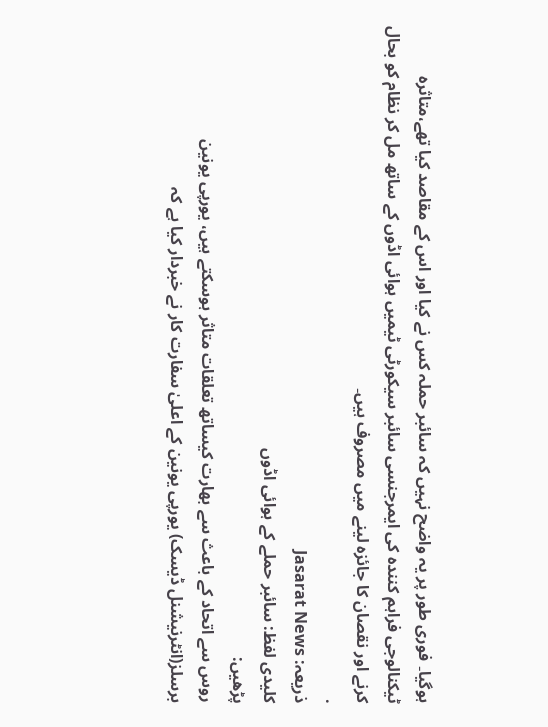ہوگیا۔ فوری طور پر یہ واضح نہیں کہ سائبر حملہ کس نے کیا اور اس کے مقاصد کیا تھے،متاثرہ ٹیکنالوجی فراہم کنندہ کی ایمرجنسی سائبر سیکورٹی ٹیمیں ہوائی اڈوں کے ساتھ مل کر نظام کو بحال کرنے اور نقصان کا جائزہ لینے میں مصروف ہیں۔
.
ذریعہ: Jasarat News
کلیدی لفظ: سائبر حملے کے ہوائی اڈوں
پڑھیں:
روس سے اتحاد کے باعث سے بھارت کیساتھ تعلقات متاثر ہوسکتے ہیں، یورپی یونین
برسلز(انٹرنیشنل ڈیسک) یورپی یونین کے اعلیٰ سفارت کار نے خبردار کیا ہے کہ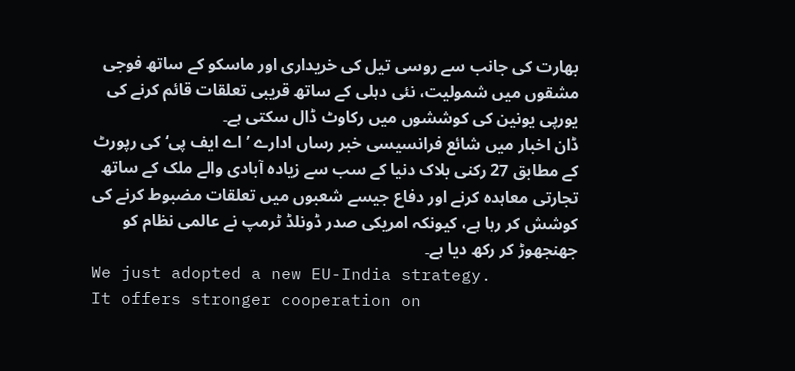بھارت کی جانب سے روسی تیل کی خریداری اور ماسکو کے ساتھ فوجی مشقوں میں شمولیت، نئی دہلی کے ساتھ قریبی تعلقات قائم کرنے کی یورپی یونین کی کوششوں میں رکاوٹ ڈال سکتی ہے۔
ڈان اخبار میں شائع فرانسیسی خبر رساں ادارے ’اے ایف پی‘ کی رپورٹ کے مطابق 27 رکنی بلاک دنیا کے سب سے زیادہ آبادی والے ملک کے ساتھ تجارتی معاہدہ کرنے اور دفاع جیسے شعبوں میں تعلقات مضبوط کرنے کی کوشش کر رہا ہے، کیونکہ امریکی صدر ڈونلڈ ٹرمپ نے عالمی نظام کو جھنجھوڑ کر رکھ دیا ہے۔
We just adopted a new EU-India strategy.
It offers stronger cooperation on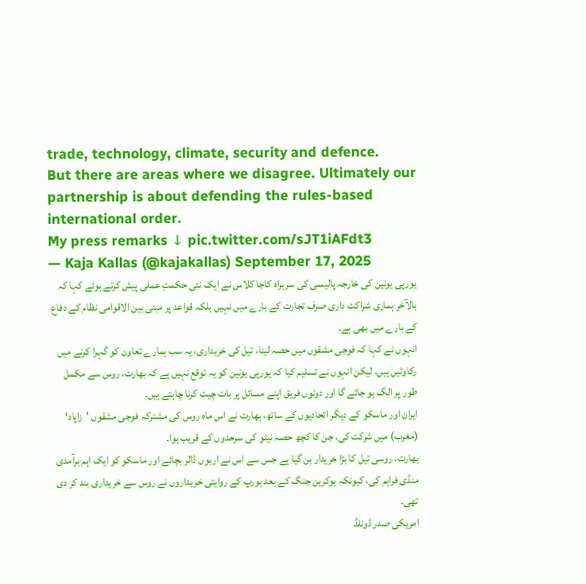trade, technology, climate, security and defence.
But there are areas where we disagree. Ultimately our partnership is about defending the rules-based international order.
My press remarks ↓ pic.twitter.com/sJT1iAFdt3
— Kaja Kallas (@kajakallas) September 17, 2025
یورپی یونین کی خارجہ پالیسی کی سربراہ کاجا کلاس نے ایک نئی حکمتِ عملی پیش کرتے ہوئے کہا کہ بالآخر ہماری شراکت داری صرف تجارت کے بارے میں نہیں بلکہ قواعد پر مبنی بین الاقوامی نظام کے دفاع کے بارے میں بھی ہے۔
انہوں نے کہا کہ فوجی مشقوں میں حصہ لینا، تیل کی خریداری، یہ سب ہمارے تعاون کو گہرا کرنے میں رکاوٹیں ہیں، لیکن انہوں نے تسلیم کیا کہ یورپی یونین کو یہ توقع نہیں ہے کہ بھارت، روس سے مکمل طور پر الگ ہو جائے گا اور دونوں فریق اپنے مسائل پر بات چیت کرنا چاہتے ہیں۔
ایران اور ماسکو کے دیگر اتحادیوں کے ساتھ، بھارت نے اس ماہ روس کی مشترکہ فوجی مشقوں ’زاپاد‘ (مغرب) میں شرکت کی، جن کا کچھ حصہ نیٹو کی سرحدوں کے قریب ہوا۔
بھارت، روسی تیل کا بڑا خریدار بن گیا ہے جس سے اس نے اربوں ڈالر بچائے اور ماسکو کو ایک اہم برآمدی منڈی فراہم کی، کیونکہ یوکرین جنگ کے بعد یورپ کے روایتی خریداروں نے روس سے خریداری بند کر دی تھی۔
امریکی صدر ڈونلڈ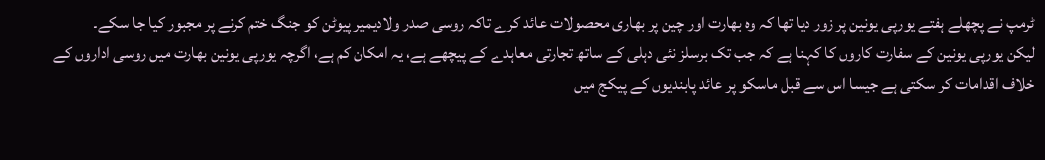ٹرمپ نے پچھلے ہفتے یورپی یونین پر زور دیا تھا کہ وہ بھارت اور چین پر بھاری محصولات عائد کرے تاکہ روسی صدر ولادیمیر پیوٹن کو جنگ ختم کرنے پر مجبور کیا جا سکے۔
لیکن یورپی یونین کے سفارت کاروں کا کہنا ہے کہ جب تک برسلز نئی دہلی کے ساتھ تجارتی معاہدے کے پیچھے ہے، یہ امکان کم ہے، اگرچہ یورپی یونین بھارت میں روسی اداروں کے خلاف اقدامات کر سکتی ہے جیسا اس سے قبل ماسکو پر عائد پابندیوں کے پیکج میں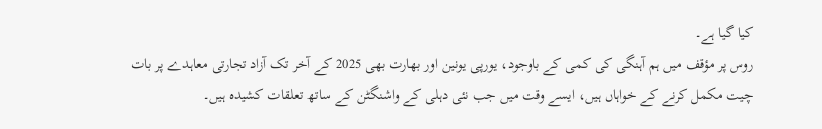کیا گیا ہے۔
روس پر مؤقف میں ہم آہنگی کی کمی کے باوجود، یورپی یونین اور بھارت بھی 2025 کے آخر تک آزاد تجارتی معاہدے پر بات چیت مکمل کرنے کے خواہاں ہیں، ایسے وقت میں جب نئی دہلی کے واشنگٹن کے ساتھ تعلقات کشیدہ ہیں۔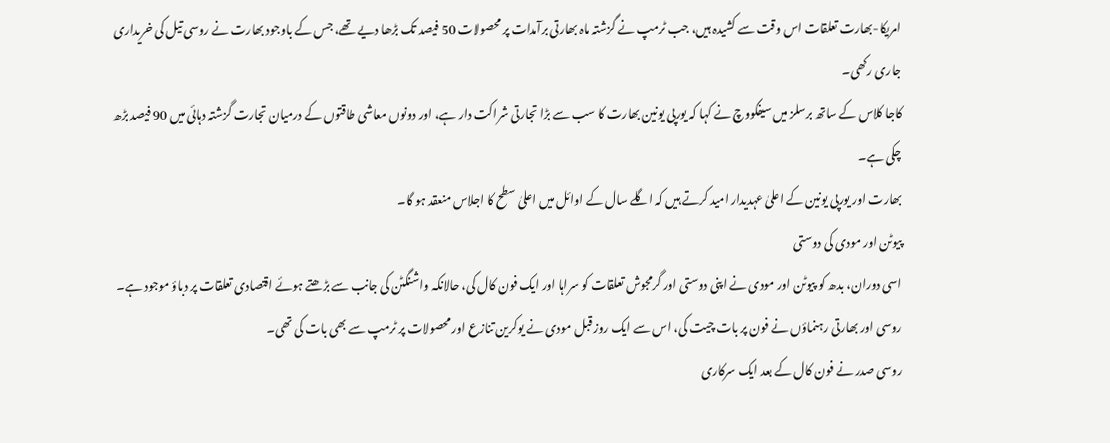امریکا-بھارت تعلقات اس وقت سے کشیدہ ہیں، جب ٹرمپ نے گزشتہ ماہ بھارتی برآمدات پر محصولات 50 فیصد تک بڑھا دیے تھے، جس کے باوجود بھارت نے روسی تیل کی خریداری جاری رکھی۔
کاجا کلاس کے ساتھ برسلز میں سیفکووچ نے کہا کہ یورپی یونین بھارت کا سب سے بڑا تجارتی شراکت دار ہے، اور دونوں معاشی طاقتوں کے درمیان تجارت گزشتہ دہائی میں 90 فیصد بڑھ چکی ہے۔
بھارت اور یورپی یونین کے اعلیٰ عہدیدار امید کرتے ہیں کہ اگلے سال کے اوائل میں اعلیٰ سطح کا اجلاس منعقد ہو گا۔
پیوٹن اور مودی کی دوستی
اسی دوران، بدھ کو پیوٹن اور مودی نے اپنی دوستی اور گرمجوش تعلقات کو سراہا اور ایک فون کال کی، حالانکہ واشنگٹن کی جانب سے بڑھتے ہوئے اقتصادی تعلقات پر دباؤ موجود ہے۔
روسی اور بھارتی رہنماؤں نے فون پر بات چیت کی، اس سے ایک روز قبل مودی نے یوکرین تنازع اور محصولات پر ٹرمپ سے بھی بات کی تھی۔
روسی صدر نے فون کال کے بعد ایک سرکاری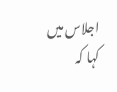اجلاس میں کہا کہ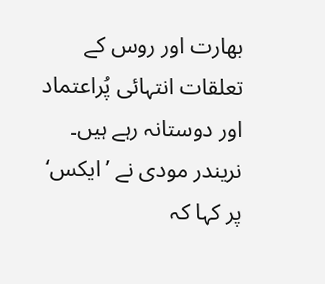بھارت اور روس کے تعلقات انتہائی پُراعتماد اور دوستانہ رہے ہیں۔
نریندر مودی نے ’ایکس‘ پر کہا کہ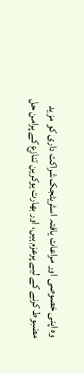وہ اپنی خصوصی اور مراعات یافتہ اسٹریٹجک شراکت داری کو مزید مضبوط کرنے کے لیے پرعزم ہیں، اور بھارت یوکرین تنازع کے پرامن حل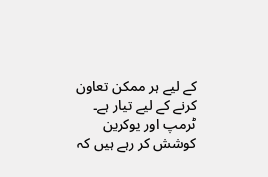کے لیے ہر ممکن تعاون کرنے کے لیے تیار ہے۔
ٹرمپ اور یوکرین کوشش کر رہے ہیں کہ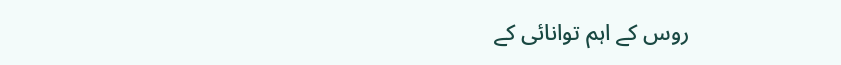روس کے اہم توانائی کے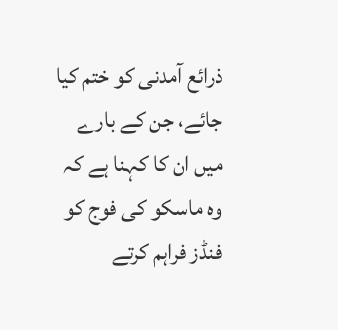ذرائع آمدنی کو ختم کیا جائے، جن کے بارے میں ان کا کہنا ہے کہ وہ ماسکو کی فوج کو فنڈز فراہم کرتے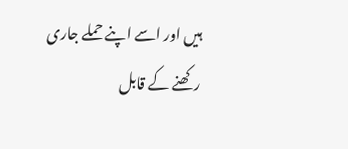ہیں اور اسے اپنے حملے جاری رکھنے کے قابل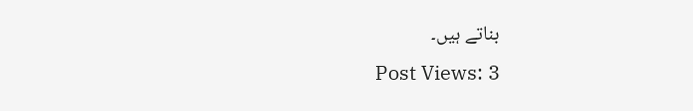بناتے ہیں۔
Post Views: 3